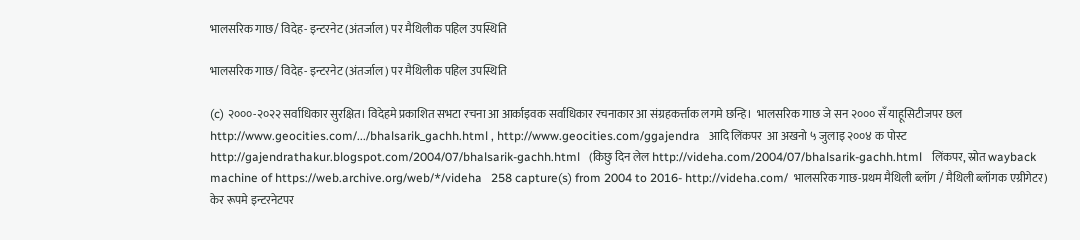भालसरिक गाछ/ विदेह- इन्टरनेट (अंतर्जाल) पर मैथिलीक पहिल उपस्थिति

भालसरिक गाछ/ विदेह- इन्टरनेट (अंतर्जाल) पर मैथिलीक पहिल उपस्थिति

(c) २०००-२०२२ सर्वाधिकार सुरक्षित। विदेहमे प्रकाशित सभटा रचना आ आर्काइवक सर्वाधिकार रचनाकार आ संग्रहकर्त्ताक लगमे छन्हि।  भालसरिक गाछ जे सन २००० सँ याहूसिटीजपर छल http://www.geocities.com/.../bhalsarik_gachh.html , http://www.geocities.com/ggajendra   आदि लिंकपर  आ अखनो ५ जुलाइ २००४ क पोस्ट http://gajendrathakur.blogspot.com/2004/07/bhalsarik-gachh.html   (किछु दिन लेल http://videha.com/2004/07/bhalsarik-gachh.html   लिंकपर, स्रोत wayback machine of https://web.archive.org/web/*/videha   258 capture(s) from 2004 to 2016- http://videha.com/  भालसरिक गाछ-प्रथम मैथिली ब्लॉग / मैथिली ब्लॉगक एग्रीगेटर) केर रूपमे इन्टरनेटपर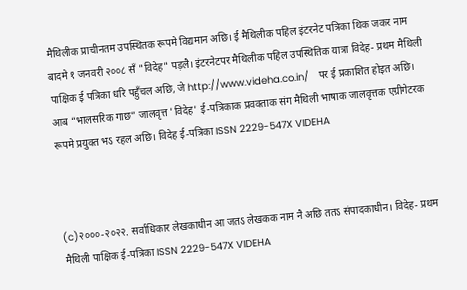मैथिलीक प्राचीनतम उपस्थितक रूपमे विद्यमान अछि। ई मैथिलीक पहिल इंटरनेट पत्रिका थिक जकर नाम बादमे १ जनवरी २००८ सँ "विदेह" पड़लै। इंटरनेटपर मैथिलीक पहिल उपस्थितिक यात्रा विदेह- प्रथम मैथिली पाक्षिक ई पत्रिका धरि पहुँचल अछि, जे http://www.videha.co.in/   पर ई प्रकाशित होइत अछि। आब “भालसरिक गाछ” जालवृत्त 'विदेह' ई-पत्रिकाक प्रवक्ताक संग मैथिली भाषाक जालवृत्तक एग्रीगेटरक रूपमे प्रयुक्त भऽ रहल अछि। विदेह ई-पत्रिका ISSN 2229-547X VIDEHA



(c)२०००-२०२२. सर्वाधिकार लेखकाधीन आ जतऽ लेखकक नाम नै अछि ततऽ संपादकाधीन। विदेह- प्रथम मैथिली पाक्षिक ई-पत्रिका ISSN 2229-547X VIDEHA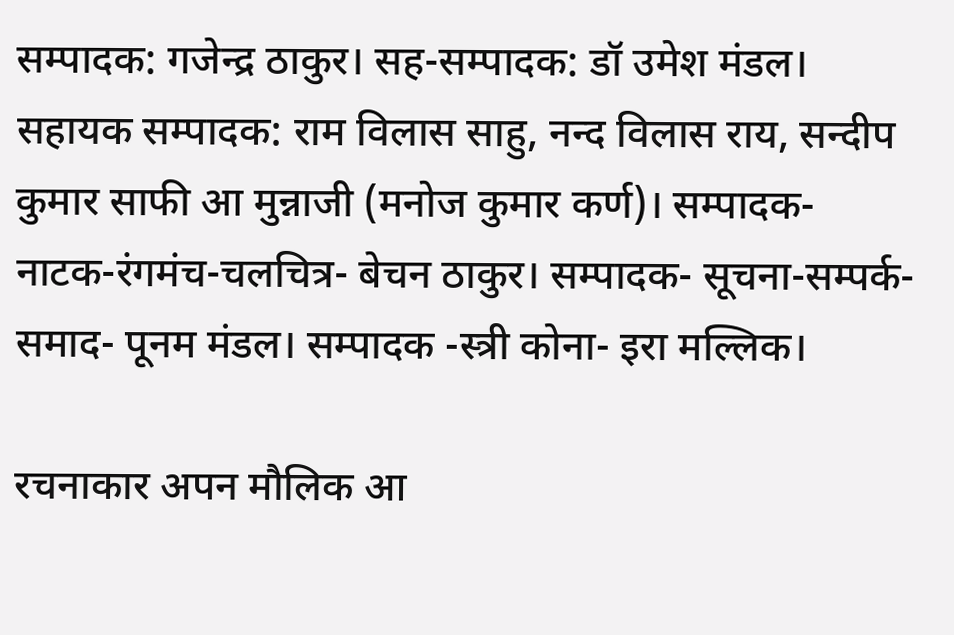सम्पादक: गजेन्द्र ठाकुर। सह-सम्पादक: डॉ उमेश मंडल। सहायक सम्पादक: राम वि‍लास साहु, नन्द विलास राय, सन्दीप कुमार साफी आ मुन्नाजी (मनोज कुमार कर्ण)। सम्पादक- नाटक-रंगमंच-चलचित्र- बेचन ठाकुर। सम्पादक- सूचना-सम्पर्क-समाद- पूनम मंडल। सम्पादक -स्त्री कोना- इरा मल्लिक।

रचनाकार अपन मौलिक आ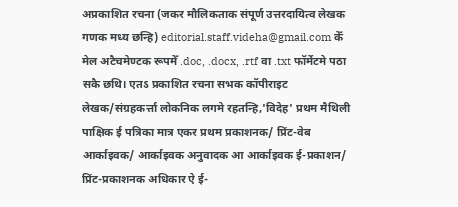अप्रकाशित रचना (जकर मौलिकताक संपूर्ण उत्तरदायित्व लेखक गणक मध्य छन्हि) editorial.staff.videha@gmail.com केँ मेल अटैचमेण्टक रूपमेँ .doc, .docx, .rtf वा .txt फॉर्मेटमे पठा सकै छथि। एतऽ प्रकाशित रचना सभक कॉपीराइट लेखक/संग्रहकर्त्ता लोकनिक लगमे रहतन्हि,'विदेह' प्रथम मैथिली पाक्षिक ई पत्रिका मात्र एकर प्रथम प्रकाशनक/ प्रिंट-वेब आर्काइवक/ आर्काइवक अनुवादक आ आर्काइवक ई-प्रकाशन/ प्रिंट-प्रकाशनक अधिकार ऐ ई-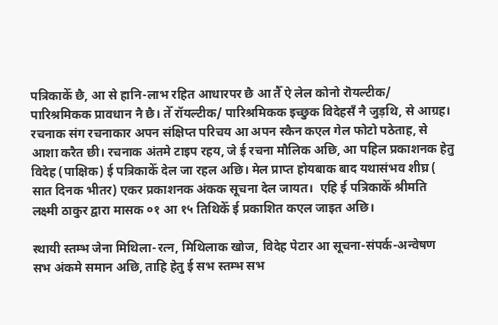पत्रिकाकेँ छै, आ से हानि-लाभ रहित आधारपर छै आ तैँ ऐ लेल कोनो रॊयल्टीक/ पारिश्रमिकक प्रावधान नै छै। तेँ रॉयल्टीक/ पारिश्रमिकक इच्छुक विदेहसँ नै जुड़थि, से आग्रह। रचनाक संग रचनाकार अपन संक्षिप्त परिचय आ अपन स्कैन कएल गेल फोटो पठेताह, से आशा करैत छी। रचनाक अंतमे टाइप रहय, जे ई रचना मौलिक अछि, आ पहिल प्रकाशनक हेतु विदेह (पाक्षिक) ई पत्रिकाकेँ देल जा रहल अछि। मेल प्राप्त होयबाक बाद यथासंभव शीघ्र ( सात दिनक भीतर) एकर प्रकाशनक अंकक सूचना देल जायत।  एहि ई पत्रिकाकेँ श्रीमति लक्ष्मी ठाकुर द्वारा मासक ०१ आ १५ तिथिकेँ ई प्रकाशित कएल जाइत अछि।

स्थायी स्तम्भ जेना मिथिला-रत्न, मिथिलाक खोज, विदेह पेटार आ सूचना-संपर्क-अन्वेषण सभ अंकमे समान अछि, ताहि हेतु ई सभ स्तम्भ सभ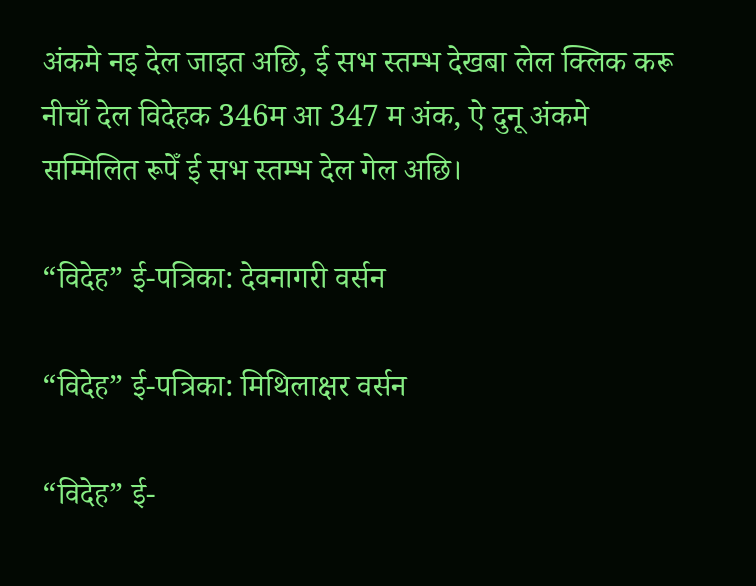अंकमे नइ देल जाइत अछि, ई सभ स्तम्भ देखबा लेल क्लिक करू नीचाँ देल विदेहक 346म आ 347 म अंक, ऐ दुनू अंकमे सम्मिलित रूपेँ ई सभ स्तम्भ देल गेल अछि।

“विदेह” ई-पत्रिका: देवनागरी वर्सन

“विदेह” ई-पत्रिका: मिथिलाक्षर वर्सन

“विदेह” ई-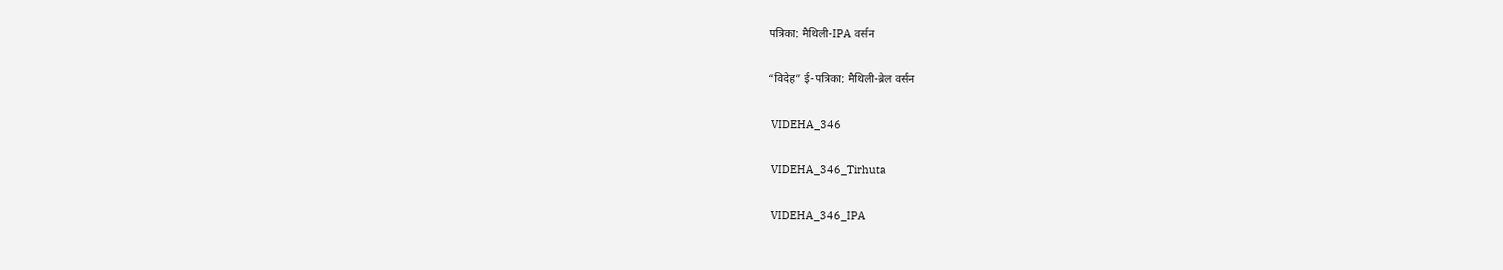पत्रिका: मैथिली-IPA वर्सन

“विदेह” ई-पत्रिका: मैथिली-ब्रेल वर्सन

 VIDEHA_346

 VIDEHA_346_Tirhuta

 VIDEHA_346_IPA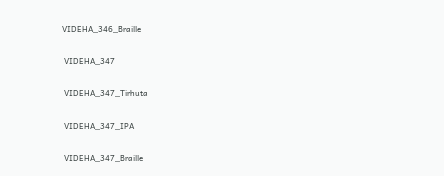VIDEHA_346_Braille

 VIDEHA_347

 VIDEHA_347_Tirhuta

 VIDEHA_347_IPA

 VIDEHA_347_Braille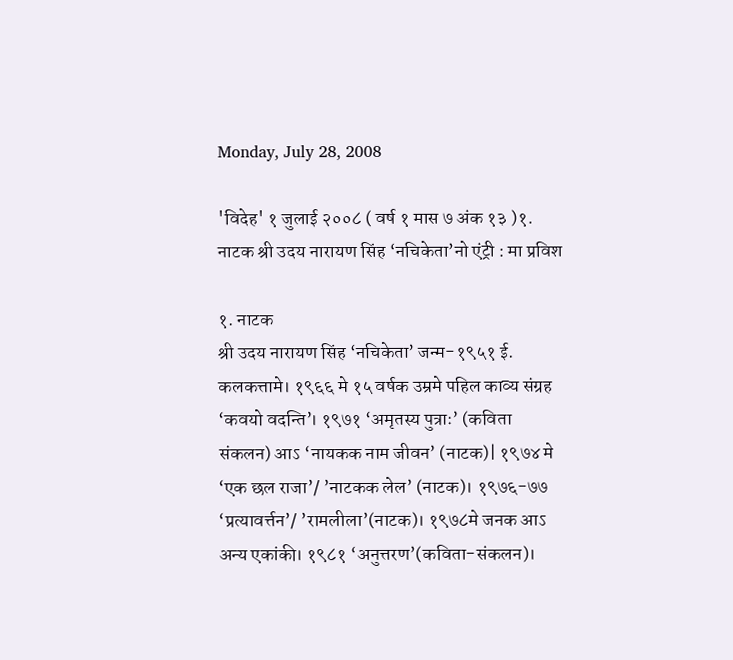Monday, July 28, 2008

'विदेह' १ जुलाई २००८ ( वर्ष १ मास ७ अंक १३ )१. नाटक श्री उदय नारायण सिंह ‘नचिकेता’नो एंट्री : मा प्रविश

१. नाटक
श्री उदय नारायण सिंह ‘नचिकेता’ जन्म-१९५१ ई. कलकत्तामे। १९६६ मे १५ वर्षक उम्रमे पहिल काव्य संग्रह ‘कवयो वदन्ति’। १९७१ ‘अमृतस्य पुत्राः’ (कविता संकलन) आऽ ‘नायकक नाम जीवन’ (नाटक)| १९७४ मे ‘एक छल राजा’/ ’नाटकक लेल’ (नाटक)। १९७६-७७ ‘प्रत्यावर्त्तन’/ ’रामलीला’(नाटक)। १९७८मे जनक आऽ अन्य एकांकी। १९८१ ‘अनुत्तरण’(कविता-संकलन)।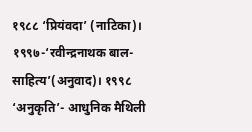१९८८ ‘प्रियंवदा’ (नाटिका)। १९९७-‘रवीन्द्रनाथक बाल-साहित्य’(अनुवाद)। १९९८ ‘अनुकृति’- आधुनिक मैथिली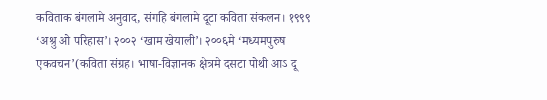कविताक बंगलामे अनुवाद, संगहि बंगलामे दूटा कविता संकलन। १९९९ ‘अश्रु ओ परिहास’। २००२ ‘खाम खेयाली’। २००६मे ‘मध्यमपुरुष एकवचन’(कविता संग्रह। भाषा-विज्ञानक क्षेत्रमे दसटा पोथी आऽ दू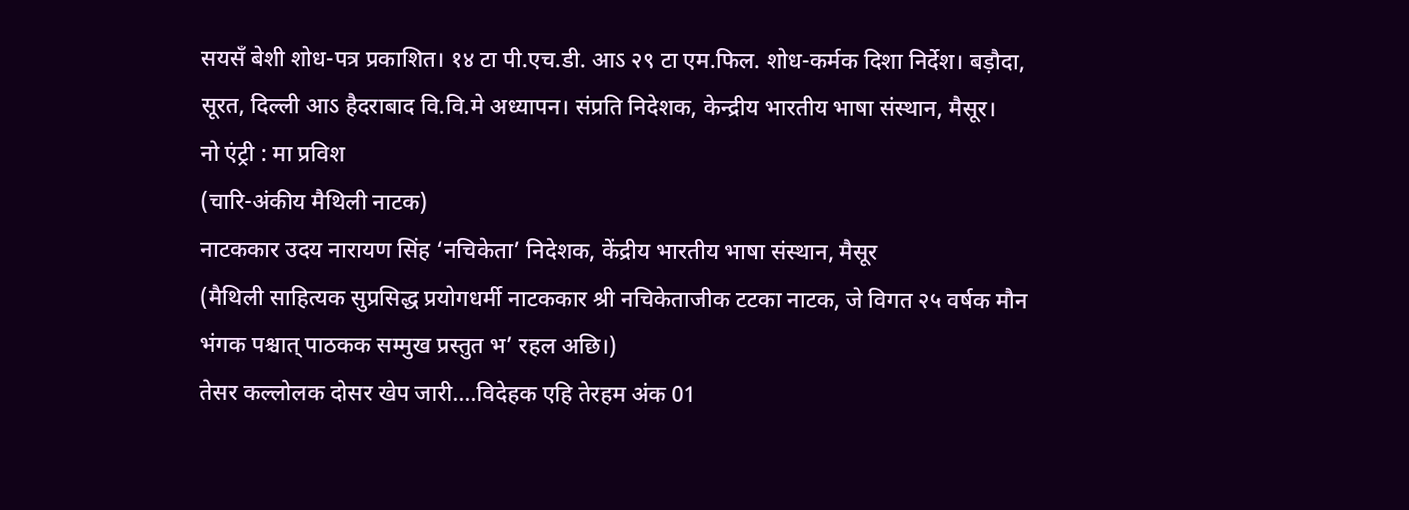सयसँ बेशी शोध-पत्र प्रकाशित। १४ टा पी.एच.डी. आऽ २९ टा एम.फिल. शोध-कर्मक दिशा निर्देश। बड़ौदा, सूरत, दिल्ली आऽ हैदराबाद वि.वि.मे अध्यापन। संप्रति निदेशक, केन्द्रीय भारतीय भाषा संस्थान, मैसूर।
नो एंट्री : मा प्रविश
(चारि-अंकीय मैथिली नाटक)
नाटककार उदय नारायण सिंह ‘नचिकेता’ निदेशक, केंद्रीय भारतीय भाषा संस्थान, मैसूर
(मैथिली साहित्यक सुप्रसिद्ध प्रयोगधर्मी नाटककार श्री नचिकेताजीक टटका नाटक, जे विगत २५ वर्षक मौन भंगक पश्चात् पाठकक सम्मुख प्रस्तुत भ’ रहल अछि।)
तेसर कल्लोलक दोसर खेप जारी....विदेहक एहि तेरहम अंक 01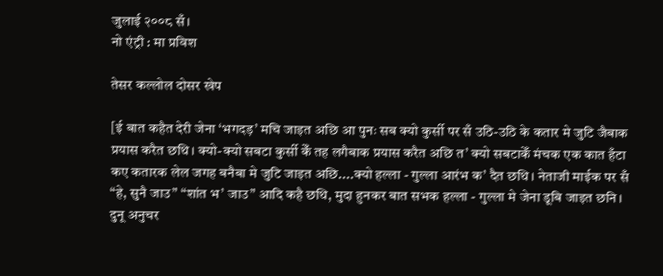जुलाई २००८ सँ।
नो एंट्री : मा प्रविश

तेसर कल्लोल दोसर खेप

[ई बात कहैत देरी जेना ‘भगदड़’ मचि जाइत अछि आ पुनः सब क्यो कुर्सी पर सँ उठि-उठि के कतार मे जुटि जैबाक प्रयास करैत छथि। क्यो-क्यो सबटा कुर्सी केँ तह लगैबाक प्रयास करैत अछि त’ क्यो सबटाकेँ मंचक एक कात हँटा कए कतारक लेल जगह बनैबा मे जुटि जाइत अछि....क्यो हल्ला - गुल्ला आरंभ क’ दैत छथि। नेताजी माईक पर सँ “हे, सुनै जाउ” “शांत भ’ जाउ” आदि कहै छथि, मुदा हुनकर बात सभक हल्ला - गुल्ला मे जेना डूबि जाइत छनि। दुनू अनुचर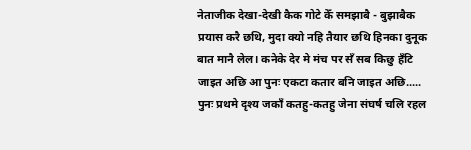नेताजीक देखा-देखी कैक गोटे केँ समझाबै - बुझाबैक प्रयास करै छथि, मुदा क्यो नहि तैयार छथि हिनका दुनूक बात मानै लेल। कनेके देर मे मंच पर सँ सब किछु हँटि जाइत अछि आ पुनः एकटा कतार बनि जाइत अछि..... पुनः प्रथमे दृश्य जकाँ कतहु-कतहु जेना संघर्ष चलि रहल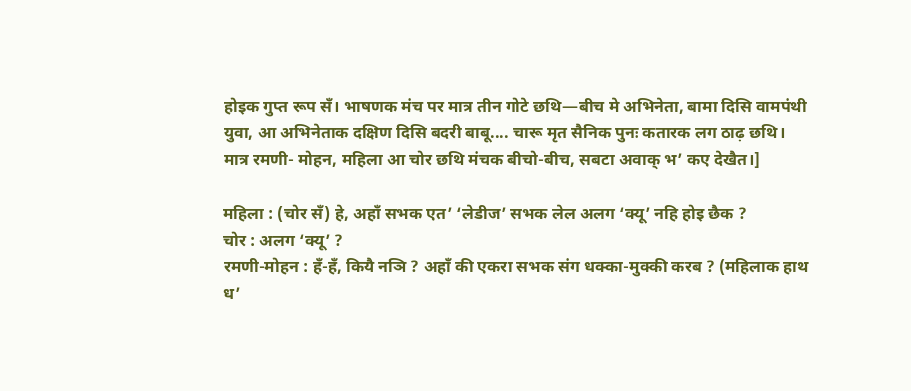होइक गुप्त रूप सँ। भाषणक मंच पर मात्र तीन गोटे छथि—बीच मे अभिनेता, बामा दिसि वामपंथी युवा, आ अभिनेताक दक्षिण दिसि बदरी बाबू.... चारू मृत सैनिक पुनः कतारक लग ठाढ़ छथि। मात्र रमणी- मोहन, महिला आ चोर छथि मंचक बीचो-बीच, सबटा अवाक् भ’ कए देखैत।]

महिला : (चोर सँ) हे, अहाँ सभक एत’ ‘लेडीज’ सभक लेल अलग ‘क्यू’ नहि होइ छैक ?
चोर : अलग ‘क्यू’ ?
रमणी-मोहन : हँ-हँ, कियै नञि ? अहाँ की एकरा सभक संग धक्का-मुक्की करब ? (महिलाक हाथ ध’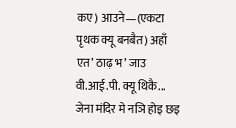कए) आउने—(एकटा पृथक क्यू बनबैत) अहाँ एत’ ठाढ़ भ’ जाउ वी.आई.पी. क्यू थिकै... जेना मंदिर मे नञि होइ छइ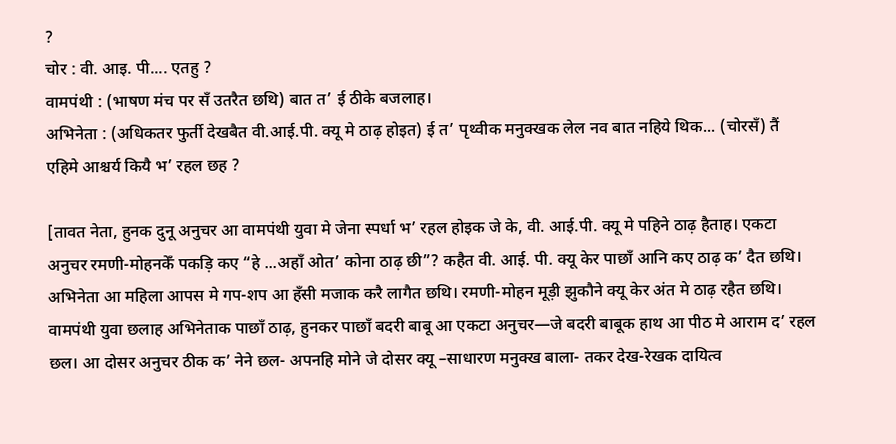?
चोर : वी. आइ. पी.... एतहु ?
वामपंथी : (भाषण मंच पर सँ उतरैत छथि) बात त’ ई ठीके बजलाह।
अभिनेता : (अधिकतर फुर्ती देखबैत वी.आई.पी. क्यू मे ठाढ़ होइत) ई त’ पृथ्वीक मनुक्खक लेल नव बात नहिये थिक... (चोरसँ) तैं एहिमे आश्चर्य कियै भ’ रहल छह ?

[तावत नेता, हुनक दुनू अनुचर आ वामपंथी युवा मे जेना स्पर्धा भ’ रहल होइक जे के, वी. आई.पी. क्यू मे पहिने ठाढ़ हैताह। एकटा अनुचर रमणी-मोहनकेँ पकड़ि कए “हे ...अहाँ ओत’ कोना ठाढ़ छी”? कहैत वी. आई. पी. क्यू केर पाछाँ आनि कए ठाढ़ क’ दैत छथि। अभिनेता आ महिला आपस मे गप-शप आ हँसी मजाक करै लागैत छथि। रमणी-मोहन मूड़ी झुकौने क्यू केर अंत मे ठाढ़ रहैत छथि। वामपंथी युवा छलाह अभिनेताक पाछाँ ठाढ़, हुनकर पाछाँ बदरी बाबू आ एकटा अनुचर—जे बदरी बाबूक हाथ आ पीठ मे आराम द’ रहल छल। आ दोसर अनुचर ठीक क’ नेने छल- अपनहि मोने जे दोसर क्यू –साधारण मनुक्ख बाला- तकर देख-रेखक दायित्व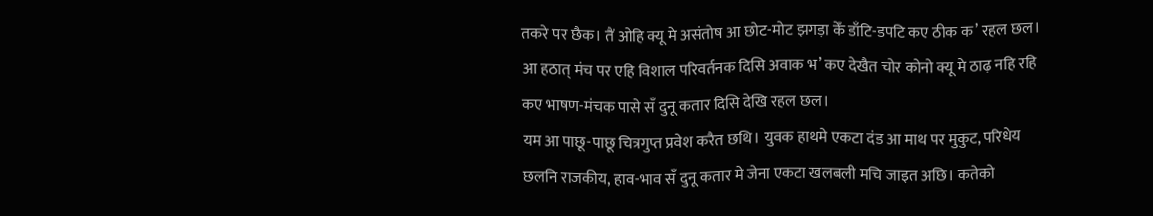तकरे पर छैक। तैं ओहि क्यू मे असंतोष आ छोट-मोट झगड़ा केँ डाँटि-डपटि कए ठीक क’ रहल छल। आ हठात् मंच पर एहि विशाल परिवर्तनक दिसि अवाक भ’ कए देखैत चोर कोनो क्यू मे ठाढ़ नहि रहि कए भाषण-मंचक पासे सँ दुनू कतार दिसि देखि रहल छल।
यम आ पाछू-पाछू चित्रगुप्त प्रवेश करैत छथि। युवक हाथमे एकटा दंड आ माथ पर मुकुट, परिधेय छलनि राजकीय, हाव-भाव सँ दुनू कतार मे जेना एकटा खलबली मचि जाइत अछि। कतेको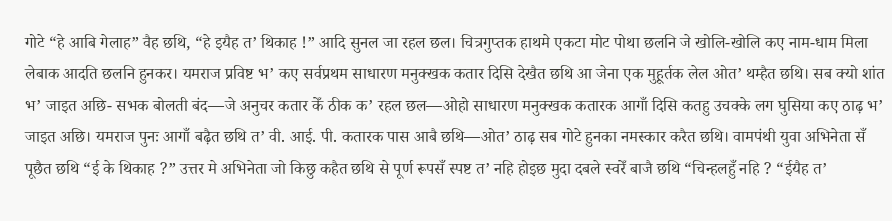गोटे “हे आबि गेलाह” वैह छथि, “हे इयैह त’ थिकाह !” आदि सुनल जा रहल छल। चित्रगुप्तक हाथमे एकटा मोट पोथा छलनि जे खोलि-खोलि कए नाम-धाम मिला लेबाक आदति छलनि हुनकर। यमराज प्रविष्ट भ’ कए सर्वप्रथम साधारण मनुक्खक कतार दिसि देखैत छथि आ जेना एक मुहूर्तक लेल ओत’ थम्हैत छथि। सब क्यो शांत भ’ जाइत अछि- सभक बोलती बंद—जे अनुचर कतार केँ ठीक क’ रहल छल—ओहो साधारण मनुक्खक कतारक आगाँ दिसि कतहु उचक्के लग घुसिया कए ठाढ़ भ’ जाइत अछि। यमराज पुनः आगाँ बढ़ैत छथि त’ वी. आई. पी. कतारक पास आबै छथि—ओत’ ठाढ़ सब गोटे हुनका नमस्कार करैत छथि। वामपंथी युवा अभिनेता सँ पूछैत छथि “ई के थिकाह ?” उत्तर मे अभिनेता जो किछु कहैत छथि से पूर्ण रूपसँ स्पष्ट त’ नहि होइछ मुदा दबले स्वरेँ बाजै छथि “चिन्हलहुँ नहि ? “ईयैह त’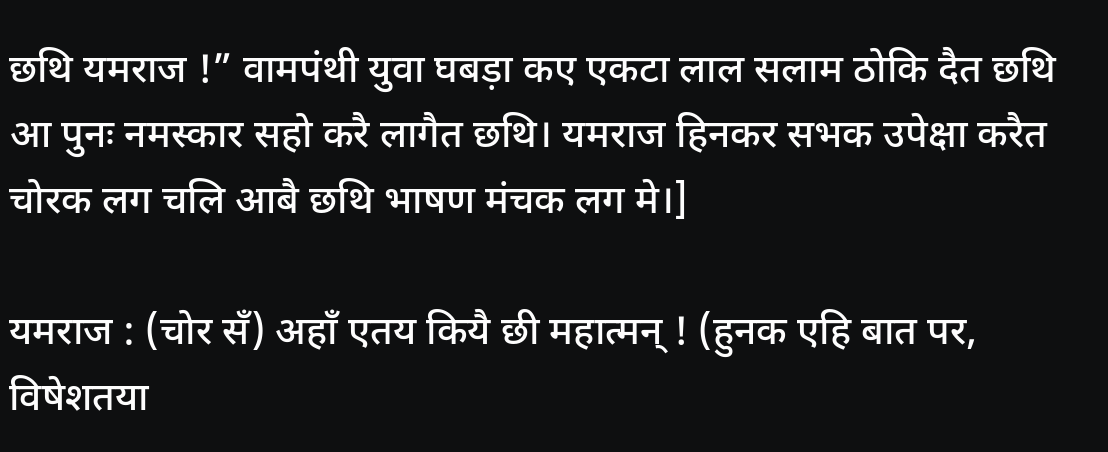छथि यमराज !” वामपंथी युवा घबड़ा कए एकटा लाल सलाम ठोकि दैत छथि आ पुनः नमस्कार सहो करै लागैत छथि। यमराज हिनकर सभक उपेक्षा करैत चोरक लग चलि आबै छथि भाषण मंचक लग मे।]

यमराज : (चोर सँ) अहाँ एतय कियै छी महात्मन् ! (हुनक एहि बात पर, विषेशतया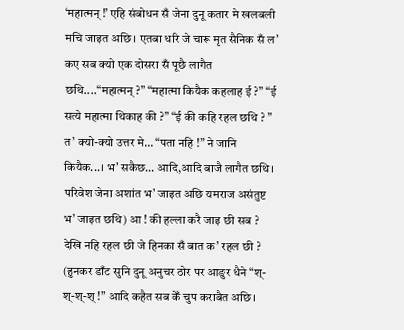‘महात्मन् !’ एहि संबोधन सँ जेना दुनू कतार मे खलबली मचि जाइत अछि। एतबा धरि जे चारू मृत सैनिक सँ ल’ कए सब क्यो एक दोसरा सँ पूछै लागैत छथि....“महात्मन् ?” “महात्मा कियैक कहलाह ई ?” “ई सत्ये महात्मा थिकाह की ?” “ई की कहि रहल छथि ? ” त’ क्यो-क्यो उत्तर मे… “पता नहि !” ने जानि कियैक...। भ’ सकैछ… आदि,आदि बाजै लागैत छथि। परिवेश जेना अशांत भ’ जाइत अछि यमराज असंतुष्ट भ’ जाइत छथि) आ ! की हल्ला करै जाइ छी सब ? देखि नहि रहल छी जे हिनका सँ बात क’ रहल छी ? (हुनकर डाँट सुनि दुनू अनुचर ठोर पर आङुर धैने “श्-श्-श्-श् !” आदि कहैत सब केँ चुप कराबैत अछि।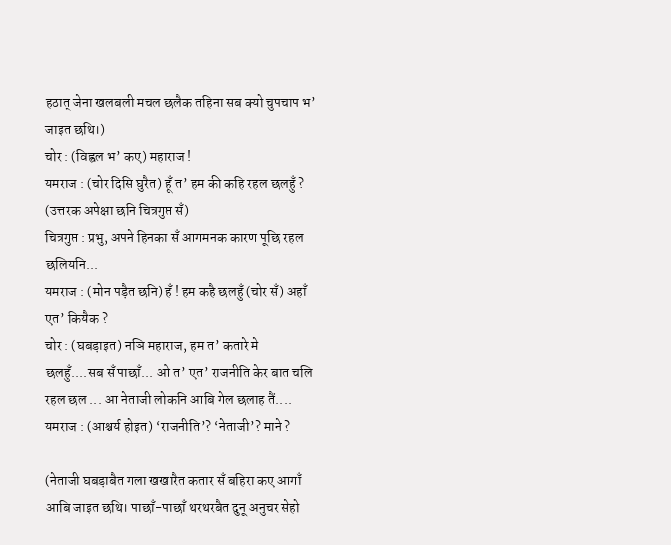हठात् जेना खलबली मचल छलैक तहिना सब क्यो चुपचाप भ’ जाइत छथि।)
चोर : (विह्वल भ’ कए) महाराज !
यमराज : (चोर दिसि घुरैत) हूँ त’ हम की कहि रहल छलहुँ ? (उत्तरक अपेक्षा छनि चित्रगुप्त सँ)
चित्रगुप्त : प्रभु, अपने हिनका सँ आगमनक कारण पूछि रहल छलियनि...
यमराज : (मोन पड़ैत छनि) हँ ! हम कहै छलहुँ (चोर सँ) अहाँ एत’ कियैक ?
चोर : (घबड़ाइत) नञि महाराज, हम त’ कतारे मे छलहुँ....सब सँ पाछाँ... ओ त’ एत’ राजनीति केर बात चलि रहल छल ... आ नेताजी लोकनि आबि गेल छलाह तैं....
यमराज : (आश्चर्य होइत) ‘राजनीति’? ‘नेताजी’? माने ?

(नेताजी घबड़ाबैत गला खखारैत कतार सँ बहिरा कए आगाँ आबि जाइत छथि। पाछाँ-पाछाँ थरथरबैत दुनू अनुचर सेहो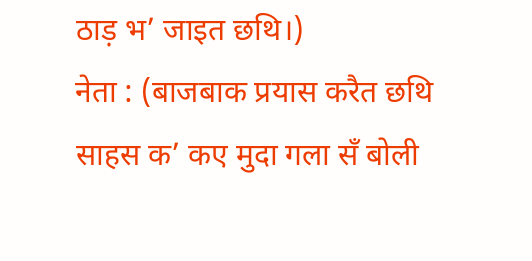ठाड़ भ’ जाइत छथि।)
नेता : (बाजबाक प्रयास करैत छथि साहस क’ कए मुदा गला सँ बोली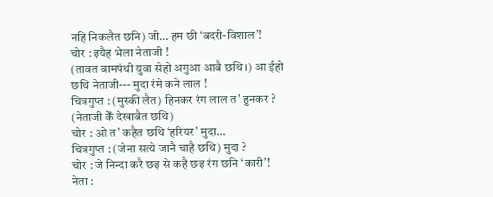नहि निकलैत छनि) जी… हम छी ‘बदरी-विशाल’!
चोर : इयैह भेला नेताजी !
(तावत वामपंथी युवा सेहो अगुआ आबै छथि।) आ ईहो छथि नेताजी--- मुदा रंमे कने लाल !
चित्रगुप्त : (मुस्की लैत) हिनकर रंग लाल त’ हुनकर ?
(नेताजी केँ देखाबैत छथि)
चोर : ओ त’ कहैत छथि ‘हरियर’ मुदा...
चित्रगुप्त : (जेना सत्ये जानै चाहै छथि) मुदा ?
चोर : जे निन्दा करै छइ से कहै छइ रंग छनि ‘कारी’!
नेता :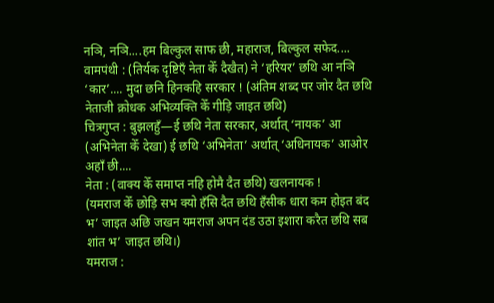नञि, नञि....हम बिल्कुल साफ छी, महाराज, बिल्कुल सफेद....
वामपंथी : (तिर्यक दृष्टिएँ नेता केँ दैखैत) ने ‘हरियर’ छथि आ नञि ‘कार’.... मुदा छनि हिनकहि सरकार ! (अंतिम शब्द पर जोर दैत छथि नेताजी क्रोधक अभिव्यक्ति केँ गीड़ि जाइत छथि)
चित्रगुप्त : बुझलहुँ—ई छथि नेता सरकार, अर्थात् ‘नायक’ आ (अभिनेता केँ देखा) ई छथि ‘अभिनेता’ अर्थात् ‘अधिनायक’ आओर अहाँ छी....
नेता : (वाक्य केँ समाप्त नहि होमै दैत छथि) खलनायक !
(यमराज केँ छोड़ि सभ क्यो हँसि दैत छथि हँसीक धारा कम होइत बंद भ’ जाइत अछि जखन यमराज अपन दंड उठा इशारा करैत छथि सब शांत भ’ जाइत छथि।)
यमराज :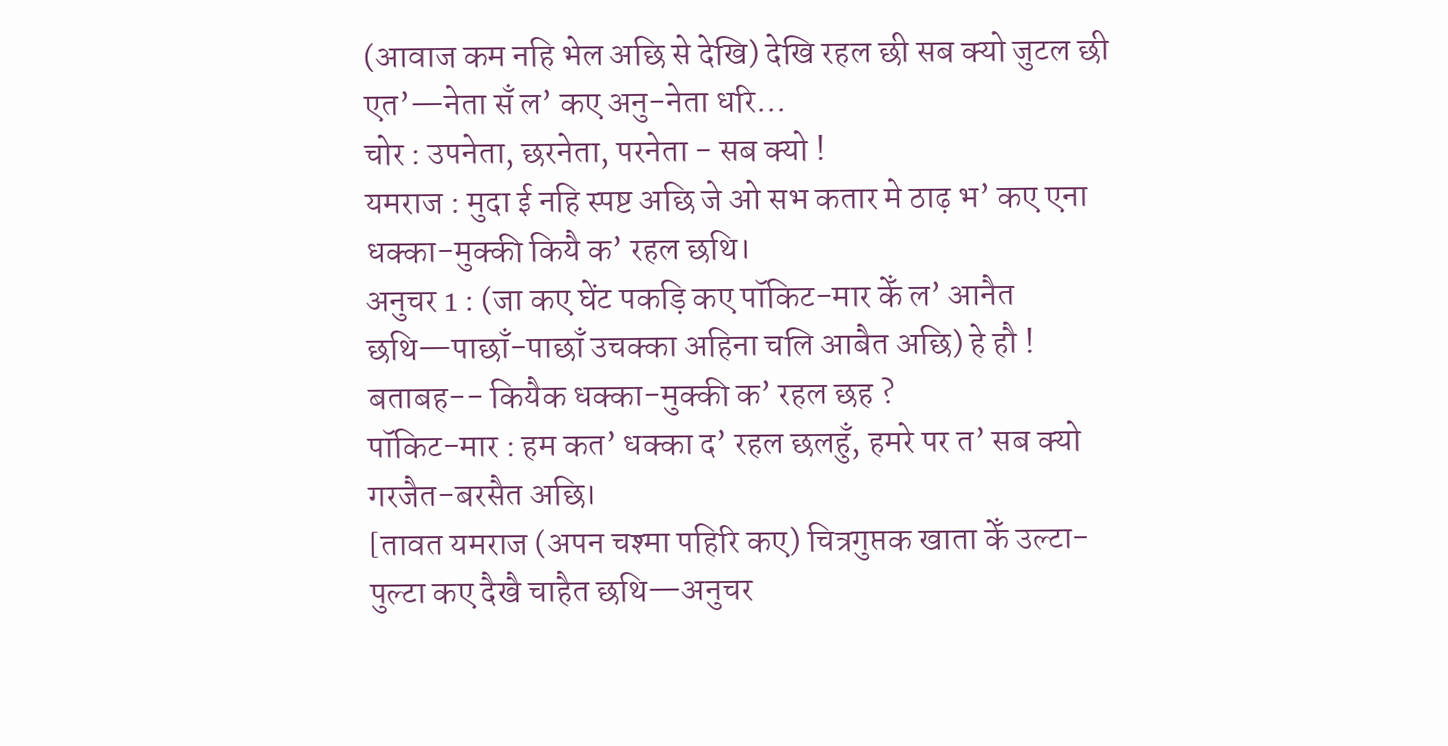(आवाज कम नहि भेल अछि से देखि) देखि रहल छी सब क्यो जुटल छी एत’—नेता सँ ल’ कए अनु-नेता धरि...
चोर : उपनेता, छरनेता, परनेता - सब क्यो !
यमराज : मुदा ई नहि स्पष्ट अछि जे ओ सभ कतार मे ठाढ़ भ’ कए एना धक्का-मुक्की कियै क’ रहल छथि।
अनुचर 1 : (जा कए घेंट पकड़ि कए पॉकिट-मार केँ ल’ आनैत छथि—पाछाँ-पाछाँ उचक्का अहिना चलि आबैत अछि) हे हौ ! बताबह-- कियैक धक्का-मुक्की क’ रहल छह ?
पॉकिट-मार : हम कत’ धक्का द’ रहल छलहुँ, हमरे पर त’ सब क्यो गरजैत-बरसैत अछि।
[तावत यमराज (अपन चश्मा पहिरि कए) चित्रगुप्तक खाता केँ उल्टा-पुल्टा कए दैखै चाहैत छथि—अनुचर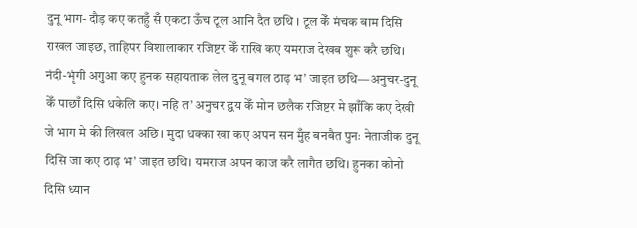दुनू भाग- दौड़ कए कतहुँ सँ एकटा ऊँच टूल आनि दैत छथि । टूल केँ मंचक बाम दिसि राखल जाइछ, ताहिपर विशालाकार रजिष्टर केँ राखि कए यमराज देखब शुरू करै छथि। नंदी-भृंगी अगुआ कए हुनक सहायताक लेल दुनू बगल ठाढ़ भ’ जाइत छथि—अनुचर-दुनू केँ पाछाँ दिसि धकेलि कए। नहि त’ अनुचर द्वय केँ मोन छलैक रजिष्टर मे झाँकि कए देखी जे भाग मे की लिखल अछि। मुदा धक्का खा कए अपन सन मुँह बनबैत पुनः नेताजीक दुनू दिसि जा कए ठाढ़ भ’ जाइत छथि। यमराज अपन काज करै लागैत छथि। हुनका कोनो दिसि ध्यान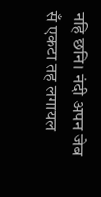नहि छनि। नंदी अपन जेब सँ एकटा तह लगायल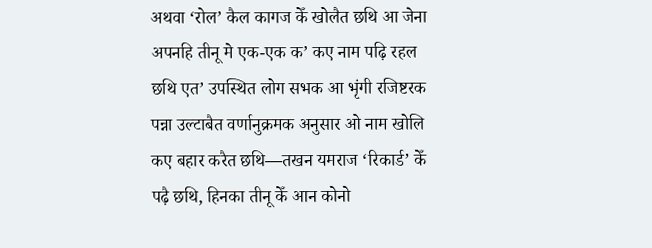अथवा ‘रोल’ कैल कागज केँ खोलैत छथि आ जेना अपनहि तीनू मे एक-एक क’ कए नाम पढ़ि रहल छथि एत’ उपस्थित लोग सभक आ भृंगी रजिष्टरक पन्ना उल्टाबैत वर्णानुक्रमक अनुसार ओ नाम खोलि कए बहार करैत छथि—तखन यमराज ‘रिकार्ड’ केँ पढ़ै छथि, हिनका तीनू केँ आन कोनो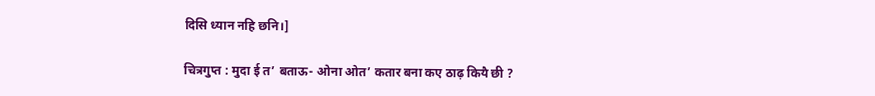दिसि ध्यान नहि छनि।]

चित्रगुप्त : मुदा ई त’ बताऊ- ओना ओत’ कतार बना कए ठाढ़ कियै छी ?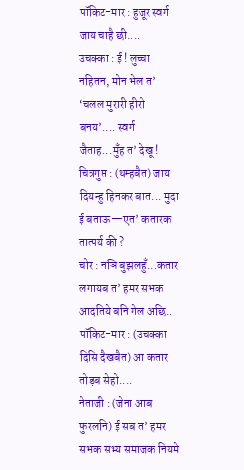पॉकिट-मार : हुजूर स्वर्ग जाय चाहै छी....
उचक्का : ई ! लुच्चा नहितन, मोन भेल त’ ‘चलल मुरारी हीरो बनय’.... स्वर्ग जैताह...मुँह त’ देखू !
चित्रगुप्त : (थम्हबैत) जाय दियन्हु हिनकर बात... मुदा ई बताऊ—एत’ कतारक तात्पर्य की ?
चोर : नञि बुझलहुँ...कतार लगायब त’ हमर सभक आदतिये बनि गेल अछि..
पॉकिट-मार : (उचक्का दिसि दैखबैत) आ कतार तोड़ब सेहो....
नेताजी : (जेना आब फुरलनि) ई सब त’ हमर सभक सभ्य समाजक नियमे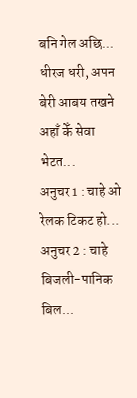बनि गेल अछि... धीरज धरी, अपन बेरी आबय तखने अहाँ केँ सेवा भेटत...
अनुचर 1 : चाहे ओ रेलक टिकट हो...
अनुचर 2 : चाहे बिजली-पानिक बिल...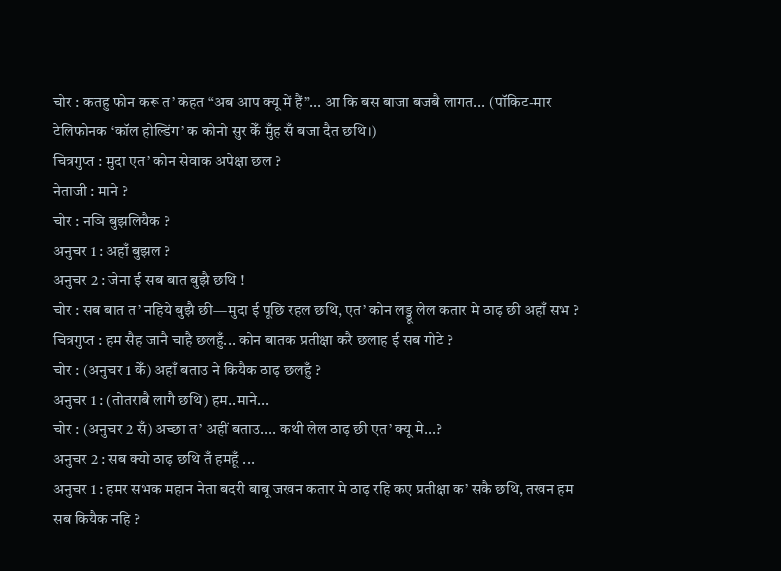चोर : कतहु फोन करू त’ कहत “अब आप क्यू में हैं”... आ कि बस बाजा बजबै लागत... (पॉकिट-मार टेलिफोनक ‘कॉल होल्डिंग’ क कोनो सुर केँ मुँह सँ बजा दैत छथि।)
चित्रगुप्त : मुदा एत’ कोन सेवाक अपेक्षा छल ?
नेताजी : माने ?
चोर : नञि बुझलियैक ?
अनुचर 1 : अहाँ बुझल ?
अनुचर 2 : जेना ई सब बात बुझै छथि !
चोर : सब बात त’ नहिये बुझै छी—मुदा ई पूछि रहल छथि, एत’ कोन लड्डू लेल कतार मे ठाढ़ छी अहाँ सभ ?
चित्रगुप्त : हम सैह जानै चाहै छलहुँ... कोन बातक प्रतीक्षा करै छलाह ई सब गोटे ?
चोर : (अनुचर 1 केँ) अहाँ बताउ ने कियैक ठाढ़ छलहुँ ?
अनुचर 1 : (तोतराबै लागै छथि) हम..माने...
चोर : (अनुचर 2 सँ) अच्छा त’ अहीं बताउ.... कथी लेल ठाढ़ छी एत’ क्यू मे...?
अनुचर 2 : सब क्यो ठाढ़ छथि तँ हमहूँ ...
अनुचर 1 : हमर सभक महान नेता बदरी बाबू जखन कतार मे ठाढ़ रहि कए प्रतीक्षा क’ सकै छथि, तखन हम सब कियैक नहि ?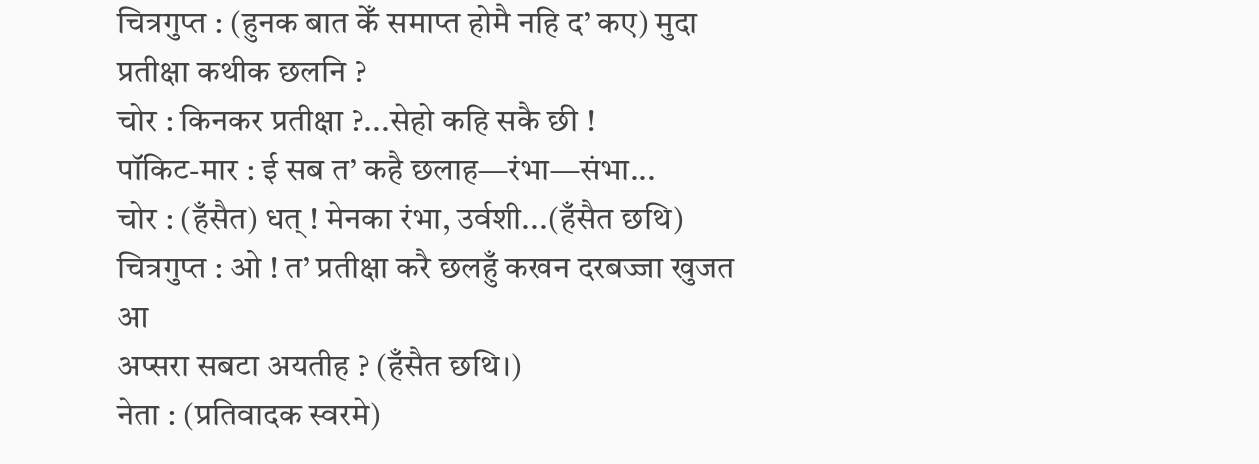चित्रगुप्त : (हुनक बात केँ समाप्त होमै नहि द’ कए) मुदा प्रतीक्षा कथीक छलनि ?
चोर : किनकर प्रतीक्षा ?...सेहो कहि सकै छी !
पॉकिट-मार : ई सब त’ कहै छलाह—रंभा—संभा...
चोर : (हँसैत) धत् ! मेनका रंभा, उर्वशी...(हँसैत छथि)
चित्रगुप्त : ओ ! त’ प्रतीक्षा करै छलहुँ कखन दरबज्जा खुजत आ
अप्सरा सबटा अयतीह ? (हँसैत छथि।)
नेता : (प्रतिवादक स्वरमे)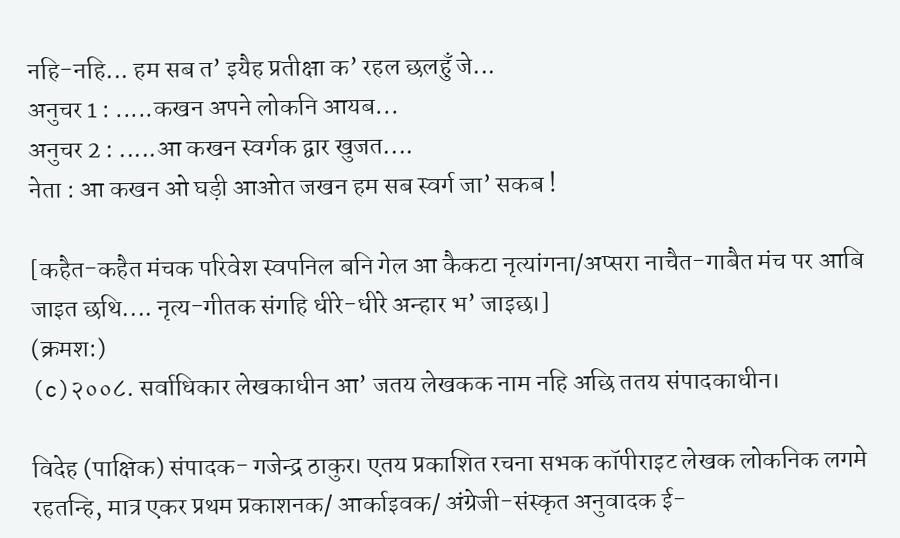नहि-नहि... हम सब त’ इयैह प्रतीक्षा क’ रहल छलहुँ जे...
अनुचर 1 : .....कखन अपने लोकनि आयब...
अनुचर 2 : .....आ कखन स्वर्गक द्वार खुजत....
नेता : आ कखन ओ घड़ी आओत जखन हम सब स्वर्ग जा’ सकब !

[कहैत-कहैत मंचक परिवेश स्वपनिल बनि गेल आ कैकटा नृत्यांगना/अप्सरा नाचैत-गाबैत मंच पर आबि जाइत छथि.... नृत्य-गीतक संगहि धीरे-धीरे अन्हार भ’ जाइछ।]
(क्रमश:)
(c)२००८. सर्वाधिकार लेखकाधीन आ’ जतय लेखकक नाम नहि अछि ततय संपादकाधीन।

विदेह (पाक्षिक) संपादक- गजेन्द्र ठाकुर। एतय प्रकाशित रचना सभक कॉपीराइट लेखक लोकनिक लगमे रहतन्हि, मात्र एकर प्रथम प्रकाशनक/ आर्काइवक/ अंग्रेजी-संस्कृत अनुवादक ई-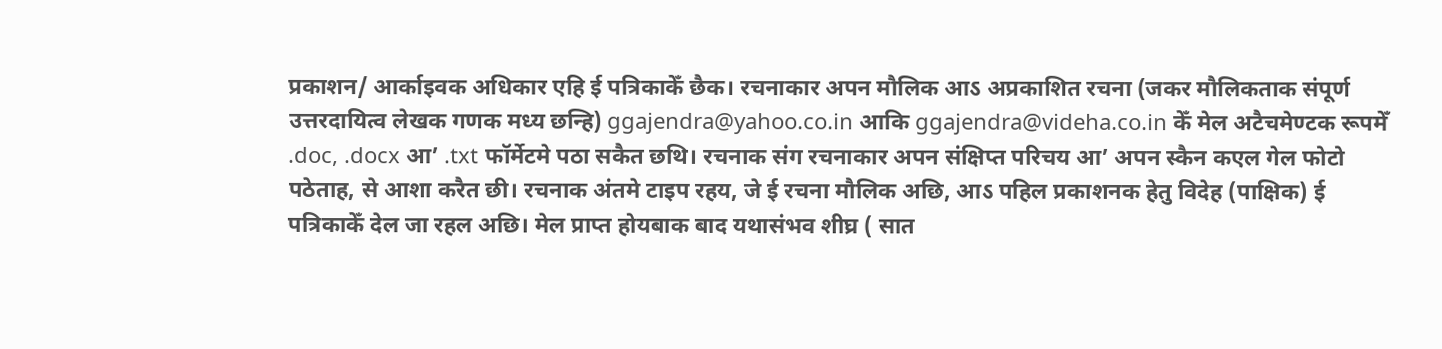प्रकाशन/ आर्काइवक अधिकार एहि ई पत्रिकाकेँ छैक। रचनाकार अपन मौलिक आऽ अप्रकाशित रचना (जकर मौलिकताक संपूर्ण उत्तरदायित्व लेखक गणक मध्य छन्हि) ggajendra@yahoo.co.in आकि ggajendra@videha.co.in केँ मेल अटैचमेण्टक रूपमेँ .doc, .docx आ’ .txt फॉर्मेटमे पठा सकैत छथि। रचनाक संग रचनाकार अपन संक्षिप्त परिचय आ’ अपन स्कैन कएल गेल फोटो पठेताह, से आशा करैत छी। रचनाक अंतमे टाइप रहय, जे ई रचना मौलिक अछि, आऽ पहिल प्रकाशनक हेतु विदेह (पाक्षिक) ई पत्रिकाकेँ देल जा रहल अछि। मेल प्राप्त होयबाक बाद यथासंभव शीघ्र ( सात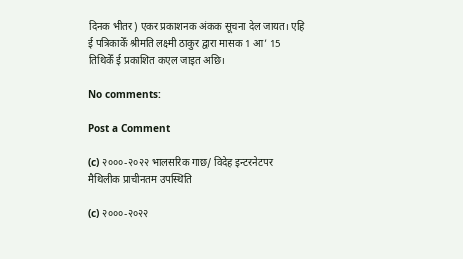दिनक भीतर) एकर प्रकाशनक अंकक सूचना देल जायत। एहि ई पत्रिकाकेँ श्रीमति लक्ष्मी ठाकुर द्वारा मासक 1 आ’ 15 तिथिकेँ ई प्रकाशित कएल जाइत अछि।

No comments:

Post a Comment

(c) २०००-२०२२ भालसरिक गाछ/ विदेह इन्टरनेटपर मैथिलीक प्राचीनतम उपस्थिति

(c) २०००-२०२२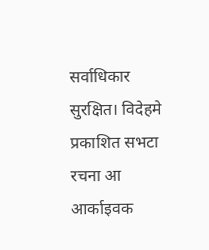सर्वाधिकार सुरक्षित। विदेहमे प्रकाशित सभटा रचना आ आर्काइवक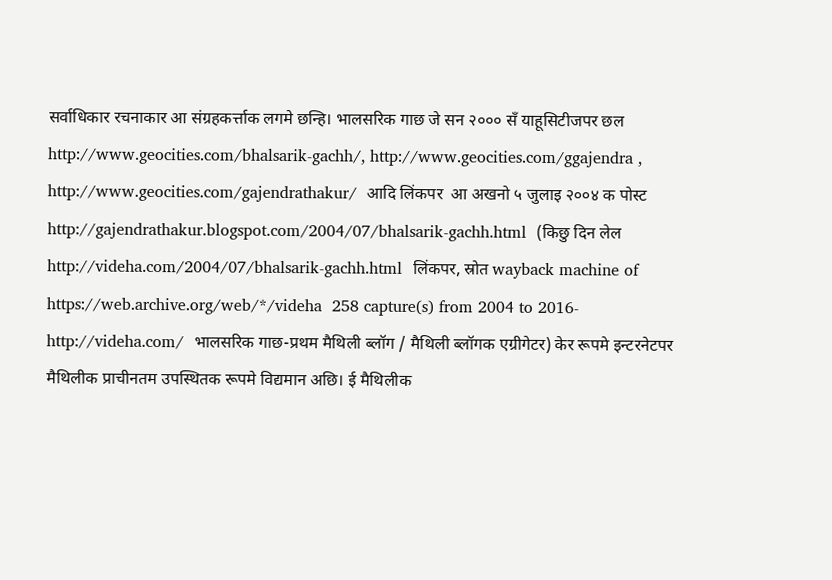सर्वाधिकार रचनाकार आ संग्रहकर्त्ताक लगमे छन्हि। भालसरिक गाछ जे सन २००० सँ याहूसिटीजपर छल http://www.geocities.com/bhalsarik-gachh/, http://www.geocities.com/ggajendra , http://www.geocities.com/gajendrathakur/  आदि लिंकपर  आ अखनो ५ जुलाइ २००४ क पोस्ट http://gajendrathakur.blogspot.com/2004/07/bhalsarik-gachh.html  (किछु दिन लेल http://videha.com/2004/07/bhalsarik-gachh.html  लिंकपर, स्रोत wayback machine of https://web.archive.org/web/*/videha  258 capture(s) from 2004 to 2016- http://videha.com/  भालसरिक गाछ-प्रथम मैथिली ब्लॉग / मैथिली ब्लॉगक एग्रीगेटर) केर रूपमे इन्टरनेटपर  मैथिलीक प्राचीनतम उपस्थितक रूपमे विद्यमान अछि। ई मैथिलीक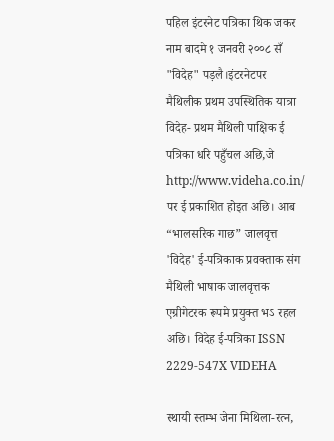पहिल इंटरनेट पत्रिका थिक जकर नाम बादमे १ जनवरी २००८ सँ "विदेह" पड़लै।इंटरनेटपर मैथिलीक प्रथम उपस्थितिक यात्रा विदेह- प्रथम मैथिली पाक्षिक ई पत्रिका धरि पहुँचल अछि,जे http://www.videha.co.in/  पर ई प्रकाशित होइत अछि। आब “भालसरिक गाछ” जालवृत्त 'विदेह' ई-पत्रिकाक प्रवक्ताक संग मैथिली भाषाक जालवृत्तक एग्रीगेटरक रूपमे प्रयुक्त भऽ रहल अछि। विदेह ई-पत्रिका ISSN 2229-547X VIDEHA

स्थायी स्तम्भ जेना मिथिला-रत्न,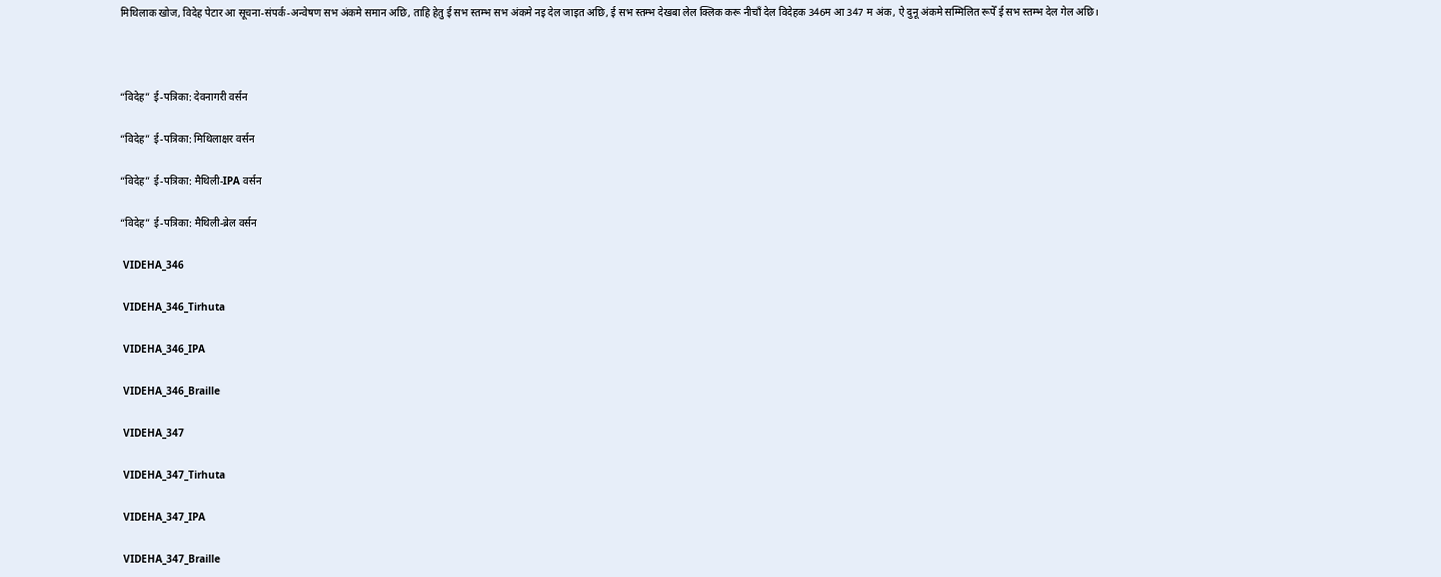मिथिलाक खोज, विदेह पेटार आ सूचना-संपर्क-अन्वेषण सभ अंकमे समान अछि, ताहि हेतु ई सभ स्तम्भ सभ अंकमे नइ देल जाइत अछि, ई सभ स्तम्भ देखबा लेल क्लिक करू नीचाँ देल विदेहक 346म आ 347 म अंक, ऐ दुनू अंकमे सम्मिलित रूपेँ ई सभ स्तम्भ देल गेल अछि।



“विदेह” ई-पत्रिका: देवनागरी वर्सन

“विदेह” ई-पत्रिका: मिथिलाक्षर वर्सन

“विदेह” ई-पत्रिका: मैथिली-IPA वर्सन

“विदेह” ई-पत्रिका: मैथिली-ब्रेल वर्सन

 VIDEHA_346

 VIDEHA_346_Tirhuta

 VIDEHA_346_IPA

 VIDEHA_346_Braille

 VIDEHA_347

 VIDEHA_347_Tirhuta

 VIDEHA_347_IPA

 VIDEHA_347_Braille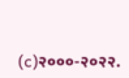(c)२०००-२०२२.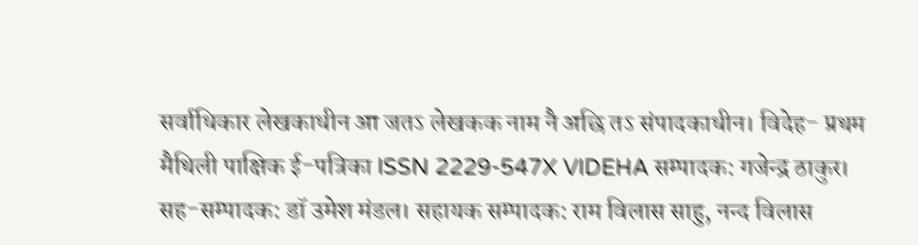सर्वाधिकार लेखकाधीन आ जतऽ लेखकक नाम नै अछि तऽ संपादकाधीन। विदेह- प्रथम मैथिली पाक्षिक ई-पत्रिका ISSN 2229-547X VIDEHA सम्पादक: गजेन्द्र ठाकुर। सह-सम्पादक: डॉ उमेश मंडल। सहायक सम्पादक: राम वि‍लास साहु, नन्द विलास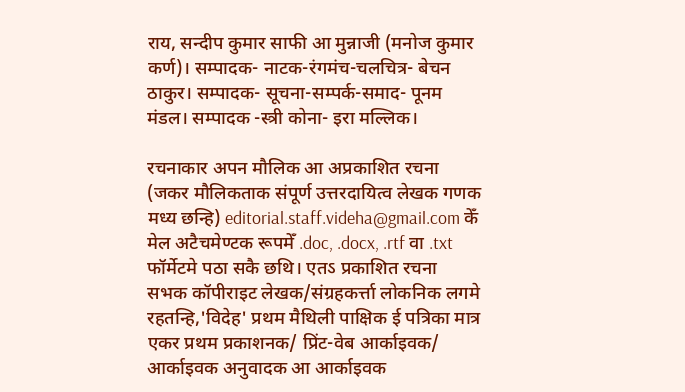राय, सन्दीप कुमार साफी आ मुन्नाजी (मनोज कुमार कर्ण)। सम्पादक- नाटक-रंगमंच-चलचित्र- बेचन ठाकुर। सम्पादक- सूचना-सम्पर्क-समाद- पूनम मंडल। सम्पादक -स्त्री कोना- इरा मल्लिक।

रचनाकार अपन मौलिक आ अप्रकाशित रचना (जकर मौलिकताक संपूर्ण उत्तरदायित्व लेखक गणक मध्य छन्हि) editorial.staff.videha@gmail.com केँ मेल अटैचमेण्टक रूपमेँ .doc, .docx, .rtf वा .txt फॉर्मेटमे पठा सकै छथि। एतऽ प्रकाशित रचना सभक कॉपीराइट लेखक/संग्रहकर्त्ता लोकनिक लगमे रहतन्हि,'विदेह' प्रथम मैथिली पाक्षिक ई पत्रिका मात्र एकर प्रथम प्रकाशनक/ प्रिंट-वेब आर्काइवक/ आर्काइवक अनुवादक आ आर्काइवक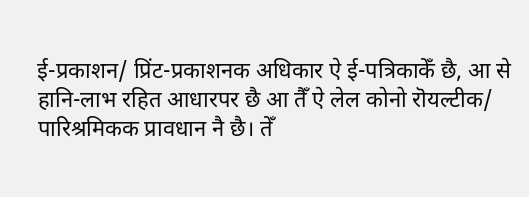ई-प्रकाशन/ प्रिंट-प्रकाशनक अधिकार ऐ ई-पत्रिकाकेँ छै, आ से हानि-लाभ रहित आधारपर छै आ तैँ ऐ लेल कोनो रॊयल्टीक/ पारिश्रमिकक प्रावधान नै छै। तेँ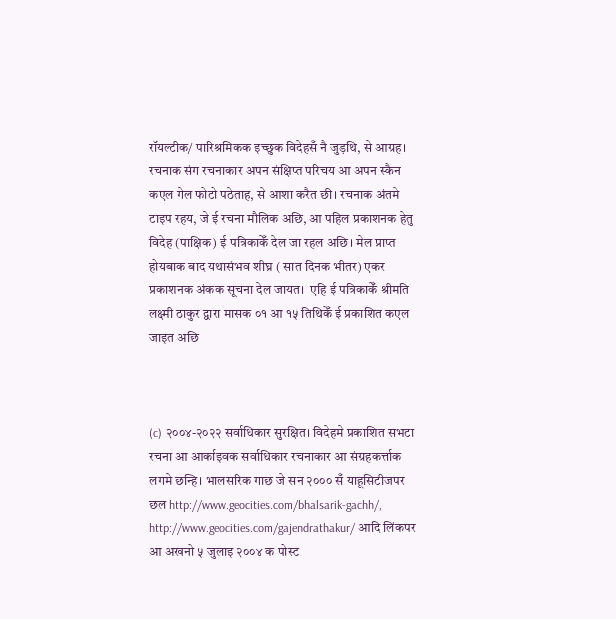रॉयल्टीक/ पारिश्रमिकक इच्छुक विदेहसँ नै जुड़थि, से आग्रह। रचनाक संग रचनाकार अपन संक्षिप्त परिचय आ अपन स्कैन कएल गेल फोटो पठेताह, से आशा करैत छी। रचनाक अंतमे टाइप रहय, जे ई रचना मौलिक अछि, आ पहिल प्रकाशनक हेतु विदेह (पाक्षिक) ई पत्रिकाकेँ देल जा रहल अछि। मेल प्राप्त होयबाक बाद यथासंभव शीघ्र ( सात दिनक भीतर) एकर प्रकाशनक अंकक सूचना देल जायत।  एहि ई पत्रिकाकेँ श्रीमति लक्ष्मी ठाकुर द्वारा मासक ०१ आ १५ तिथिकेँ ई प्रकाशित कएल जाइत अछि



(c) २००४-२०२२ सर्वाधिकार सुरक्षित। विदेहमे प्रकाशित सभटा रचना आ आर्काइवक सर्वाधिकार रचनाकार आ संग्रहकर्त्ताक लगमे छन्हि। भालसरिक गाछ जे सन २००० सँ याहूसिटीजपर छल http://www.geocities.com/bhalsarik-gachh/, http://www.geocities.com/gajendrathakur/ आदि लिंकपर आ अखनो ५ जुलाइ २००४ क पोस्ट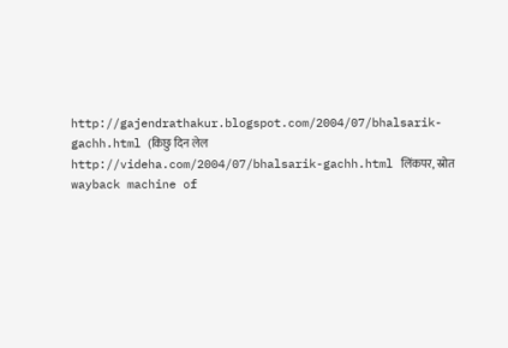http://gajendrathakur.blogspot.com/2004/07/bhalsarik-gachh.html (किछु दिन लेल http://videha.com/2004/07/bhalsarik-gachh.html लिंकपर, स्रोत wayback machine of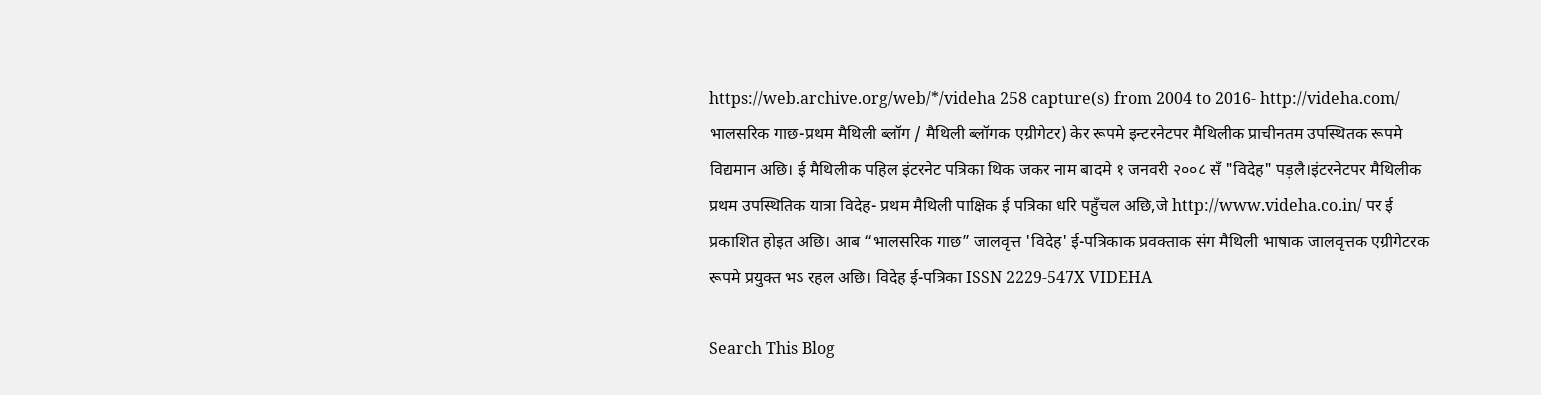https://web.archive.org/web/*/videha 258 capture(s) from 2004 to 2016- http://videha.com/ भालसरिक गाछ-प्रथम मैथिली ब्लॉग / मैथिली ब्लॉगक एग्रीगेटर) केर रूपमे इन्टरनेटपर मैथिलीक प्राचीनतम उपस्थितक रूपमे विद्यमान अछि। ई मैथिलीक पहिल इंटरनेट पत्रिका थिक जकर नाम बादमे १ जनवरी २००८ सँ "विदेह" पड़लै।इंटरनेटपर मैथिलीक प्रथम उपस्थितिक यात्रा विदेह- प्रथम मैथिली पाक्षिक ई पत्रिका धरि पहुँचल अछि,जे http://www.videha.co.in/ पर ई प्रकाशित होइत अछि। आब “भालसरिक गाछ” जालवृत्त 'विदेह' ई-पत्रिकाक प्रवक्ताक संग मैथिली भाषाक जालवृत्तक एग्रीगेटरक रूपमे प्रयुक्त भऽ रहल अछि। विदेह ई-पत्रिका ISSN 2229-547X VIDEHA

Search This Blog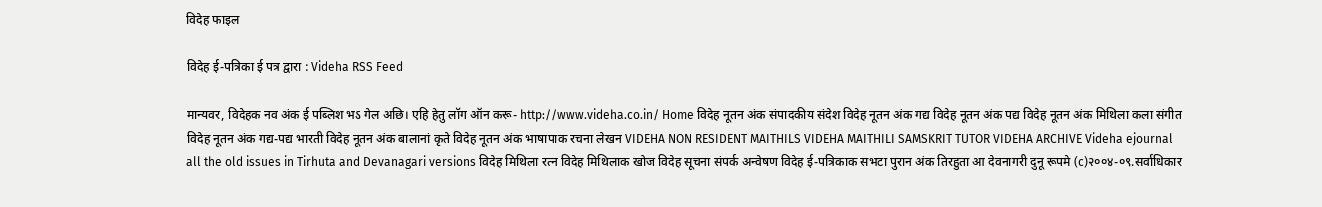विदेह फाइल

विदेह ई-पत्रिका ई पत्र द्वारा : Videha RSS Feed

मान्यवर, विदेहक नव अंक ई पब्लिश भऽ गेल अछि। एहि हेतु लॉग ऑन करू- http://www.videha.co.in/ Home विदेह नूतन अंक संपादकीय संदेश विदेह नूतन अंक गद्य विदेह नूतन अंक पद्य विदेह नूतन अंक मिथिला कला संगीत विदेह नूतन अंक गद्य-पद्य भारती विदेह नूतन अंक बालानां कृते विदेह नूतन अंक भाषापाक रचना लेखन VIDEHA NON RESIDENT MAITHILS VIDEHA MAITHILI SAMSKRIT TUTOR VIDEHA ARCHIVE Videha ejournal all the old issues in Tirhuta and Devanagari versions विदेह मिथिला रत्न विदेह मिथिलाक खोज विदेह सूचना संपर्क अन्वेषण विदेह ई-पत्रिकाक सभटा पुरान अंक तिरहुता आ देवनागरी दुनू रूपमे (c)२००४-०९.सर्वाधिकार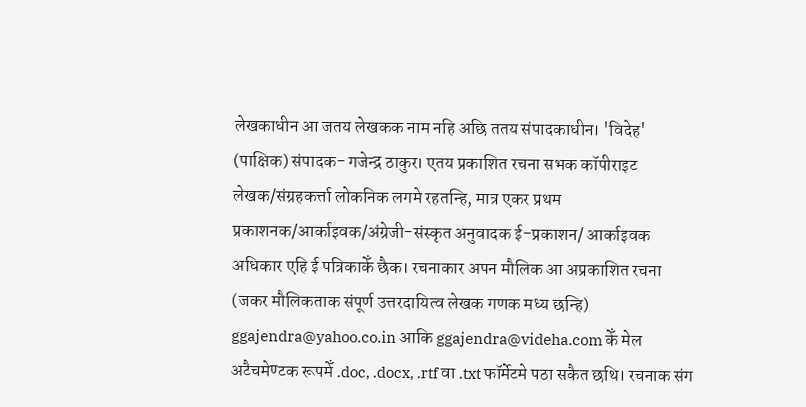लेखकाधीन आ जतय लेखकक नाम नहि अछि ततय संपादकाधीन। 'विदेह' (पाक्षिक) संपादक- गजेन्द्र ठाकुर। एतय प्रकाशित रचना सभक कॉपीराइट लेखक/संग्रहकर्त्ता लोकनिक लगमे रहतन्हि, मात्र एकर प्रथम प्रकाशनक/आर्काइवक/अंग्रेजी-संस्कृत अनुवादक ई-प्रकाशन/ आर्काइवक अधिकार एहि ई पत्रिकाकेँ छैक। रचनाकार अपन मौलिक आ अप्रकाशित रचना (जकर मौलिकताक संपूर्ण उत्तरदायित्व लेखक गणक मध्य छन्हि) ggajendra@yahoo.co.in आकि ggajendra@videha.com केँ मेल अटैचमेण्टक रूपमेँ .doc, .docx, .rtf वा .txt फॉर्मेटमे पठा सकैत छथि। रचनाक संग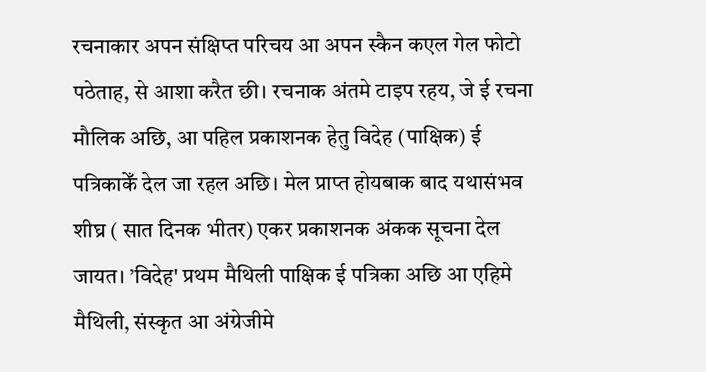रचनाकार अपन संक्षिप्त परिचय आ अपन स्कैन कएल गेल फोटो पठेताह, से आशा करैत छी। रचनाक अंतमे टाइप रहय, जे ई रचना मौलिक अछि, आ पहिल प्रकाशनक हेतु विदेह (पाक्षिक) ई पत्रिकाकेँ देल जा रहल अछि। मेल प्राप्त होयबाक बाद यथासंभव शीघ्र ( सात दिनक भीतर) एकर प्रकाशनक अंकक सूचना देल जायत। ’विदेह' प्रथम मैथिली पाक्षिक ई पत्रिका अछि आ एहिमे मैथिली, संस्कृत आ अंग्रेजीमे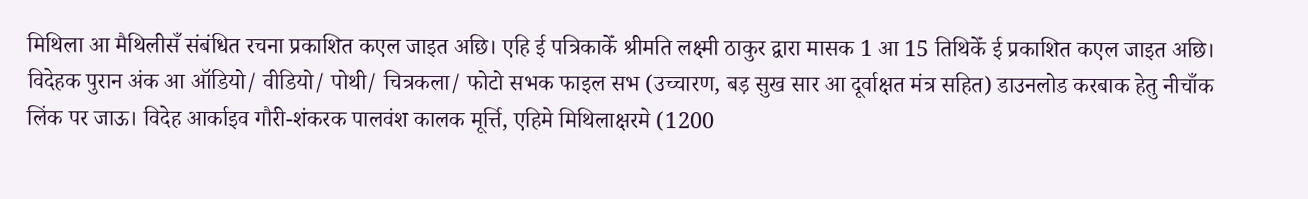मिथिला आ मैथिलीसँ संबंधित रचना प्रकाशित कएल जाइत अछि। एहि ई पत्रिकाकेँ श्रीमति लक्ष्मी ठाकुर द्वारा मासक 1 आ 15 तिथिकेँ ई प्रकाशित कएल जाइत अछि। विदेहक पुरान अंक आ ऑडियो/ वीडियो/ पोथी/ चित्रकला/ फोटो सभक फाइल सभ (उच्चारण, बड़ सुख सार आ दूर्वाक्षत मंत्र सहित) डाउनलोड करबाक हेतु नीचाँक लिंक पर जाऊ। विदेह आर्काइव गौरी-शंकरक पालवंश कालक मूर्त्ति, एहिमे मिथिलाक्षरमे (1200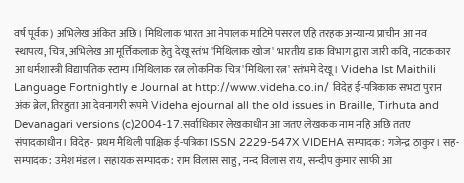वर्ष पूर्वक) अभिलेख अंकित अछि। मिथिलाक भारत आ नेपालक माटिमे पसरल एहि तरहक अन्यान्य प्राचीन आ नव स्थापत्य, चित्र, अभिलेख आ मूर्त्तिकलाक़ हेतु देखू स्तंभ 'मिथिलाक खोज' भारतीय डाक विभाग द्वारा जारी कवि, नाटककार आ धर्मशास्त्री विद्यापतिक स्टाम्प।मिथिलाक रत्न लोकनिक चित्र 'मिथिला रत्न' स्तंभमे देखू। Videha Ist Maithili Language Fortnightly e Journal at http://www.videha.co.in/ विदेह ई-पत्रिकाक सभटा पुरान अंक ब्रेल, तिरहुता आ देवनागरी रूपमे Videha ejournal all the old issues in Braille, Tirhuta and Devanagari versions (c)2004-17.सर्वाधिकार लेखकाधीन आ जतए लेखकक नाम नहि अछि ततए संपादकाधीन। विदेह- प्रथम मैथिली पाक्षिक ई-पत्रिका ISSN 2229-547X VIDEHA सम्पादक: गजेन्द्र ठाकुर। सह-सम्पादक: उमेश मंडल। सहायक सम्पादक: राम वि‍लास साहु, नन्द विलास राय, सन्दीप कुमार साफी आ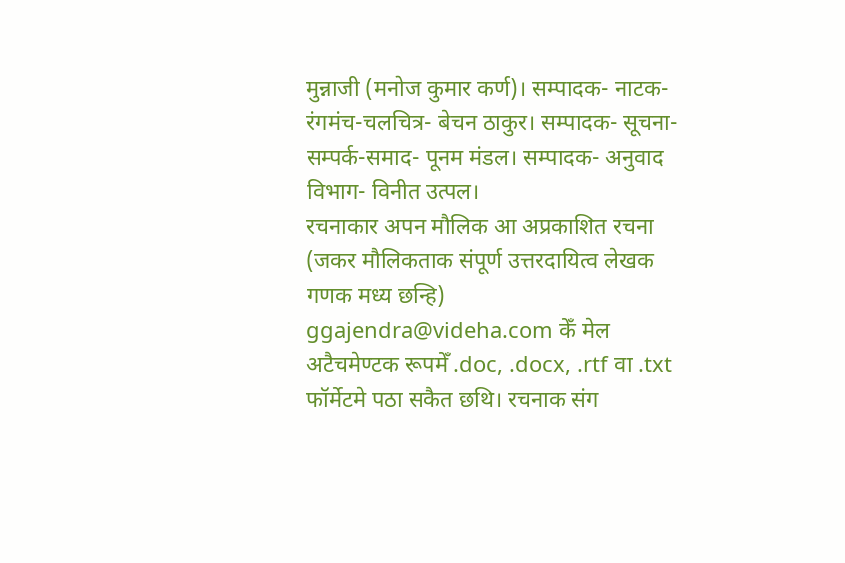मुन्नाजी (मनोज कुमार कर्ण)। सम्पादक- नाटक-रंगमंच-चलचित्र- बेचन ठाकुर। सम्पादक- सूचना-सम्पर्क-समाद- पूनम मंडल। सम्पादक- अनुवाद विभाग- विनीत उत्पल।
रचनाकार अपन मौलिक आ अप्रकाशित रचना (जकर मौलिकताक संपूर्ण उत्तरदायित्व लेखक गणक मध्य छन्हि) ggajendra@videha.com केँ मेल अटैचमेण्टक रूपमेँ .doc, .docx, .rtf वा .txt फॉर्मेटमे पठा सकैत छथि। रचनाक संग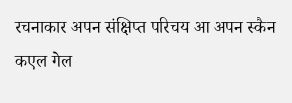रचनाकार अपन संक्षिप्त परिचय आ अपन स्कैन कएल गेल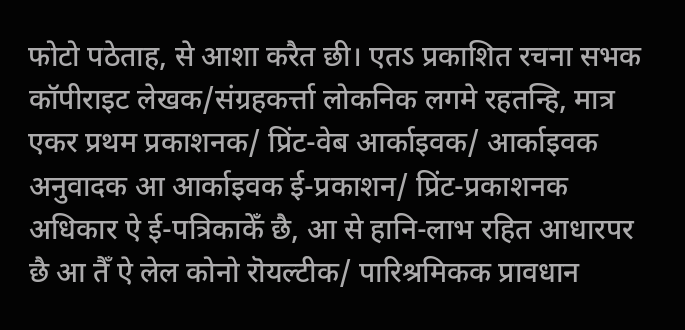फोटो पठेताह, से आशा करैत छी। एतऽ प्रकाशित रचना सभक कॉपीराइट लेखक/संग्रहकर्त्ता लोकनिक लगमे रहतन्हि, मात्र एकर प्रथम प्रकाशनक/ प्रिंट-वेब आर्काइवक/ आर्काइवक अनुवादक आ आर्काइवक ई-प्रकाशन/ प्रिंट-प्रकाशनक अधिकार ऐ ई-पत्रिकाकेँ छै, आ से हानि-लाभ रहित आधारपर छै आ तैँ ऐ लेल कोनो रॊयल्टीक/ पारिश्रमिकक प्रावधान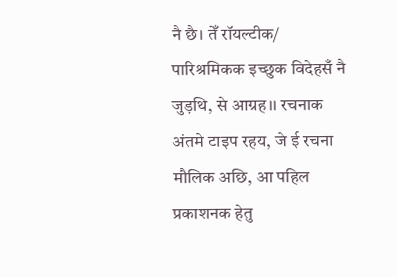नै छै। तेँ रॉयल्टीक/ पारिश्रमिकक इच्छुक विदेहसँ नै जुड़थि, से आग्रह।। रचनाक अंतमे टाइप रहय, जे ई रचना मौलिक अछि, आ पहिल प्रकाशनक हेतु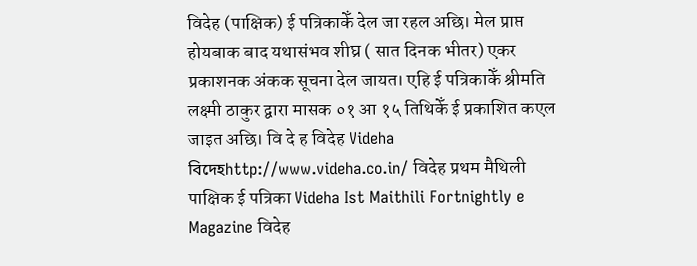विदेह (पाक्षिक) ई पत्रिकाकेँ देल जा रहल अछि। मेल प्राप्त होयबाक बाद यथासंभव शीघ्र ( सात दिनक भीतर) एकर प्रकाशनक अंकक सूचना देल जायत। एहि ई पत्रिकाकेँ श्रीमति लक्ष्मी ठाकुर द्वारा मासक ०१ आ १५ तिथिकेँ ई प्रकाशित कएल जाइत अछि। वि दे ह विदेह Videha বিদেহhttp://www.videha.co.in/ विदेह प्रथम मैथिली पाक्षिक ई पत्रिका Videha Ist Maithili Fortnightly e Magazine विदेह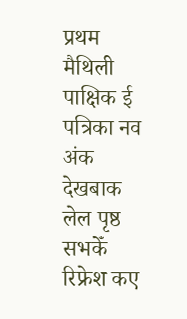प्रथम मैथिली पाक्षिक ई पत्रिका नव अंक देखबाक लेल पृष्ठ सभकेँ रिफ्रेश कए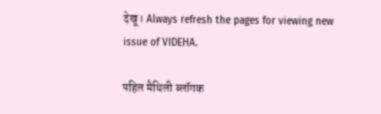देखू। Always refresh the pages for viewing new issue of VIDEHA.

पहिल मैथिली ब्लॉगक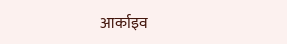आर्काइव